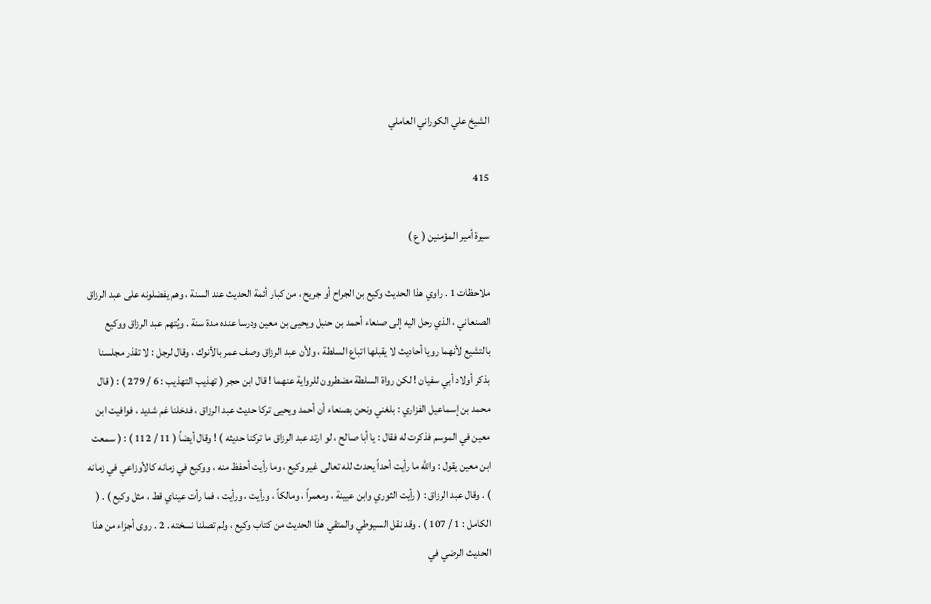الشيخ علي الكوراني العاملي

415

سيرة أمير المؤمنين ( ع )

ملاحظات 1 . راوي هذا الحديث وكيع بن الجراح أو جريح ، من كبار أئمة الحديث عند السنة ، وهم يفضلونه على عبد الرزاق الصنعاني ، الذي رحل اليه إلى صنعاء أحمد بن حنبل ويحيى بن معين ودرسا عنده مدة سنة . ويُتهم عبد الرزاق ووكيع بالتشيع لأنهما رويا أحاديث لا يقبلها اتباع السلطة ، ولأن عبد الرزاق وصف عمر بالأنوك ، وقال لرجل : لا تقذر مجلسنا بذكر أولاد أبي سفيان ! لكن رواة السلطة مضطرون للرواية عنهما ! قال ابن حجر ( تهذيب التهذيب : 6 / 279 ) : ( قال محمد بن إسماعيل الفزاري : بلغني ونحن بصنعاء أن أحمد ويحيى تركا حديث عبد الرزاق ، فدخلنا غم شديد ، فوافيت ابن معين في الموسم فذكرت له فقال : يا أبا صالح ، لو ارتد عبد الرزاق ما تركنا حديثه ) ! وقال أيضاً ( 11 / 112 ) : ( سمعت ابن معين يقول : والله ما رأيت أحداً يحدث لله تعالى غير وكيع ، وما رأيت أحفظ منه ، ووكيع في زمانه كالأوزاعي في زمانه ) . وقال عبد الرزاق : ( رأيت الثوري وابن عيينة ، ومعمراً ، ومالكاً ، ورأيت ، ورأيت ، فما رأت عيناي قط ، مثل وكيع ) . ( الكامل : 1 / 107 ) . وقد نقل السيوطي والمتقي هذا الحديث من كتاب وكيع ، ولم تصلنا نسخته . 2 . روى أجزاء من هذا الحديث الرضي في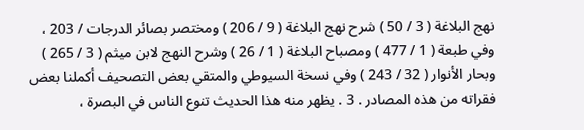نهج البلاغة ( 3 / 50 ) شرح نهج البلاغة ( 9 / 206 ) ومختصر بصائر الدرجات / 203 ، وفي طبعة ( 1 / 477 ) ومصباح البلاغة ( 1 / 26 ) وشرح النهج لابن ميثم ( 3 / 265 ) وبحار الأنوار ( 32 / 243 ) وفي نسخة السيوطي والمتقي بعض التصحيف أكملنا بعض فقراته من هذه المصادر . 3 . يظهر منه هذا الحديث تنوع الناس في البصرة ،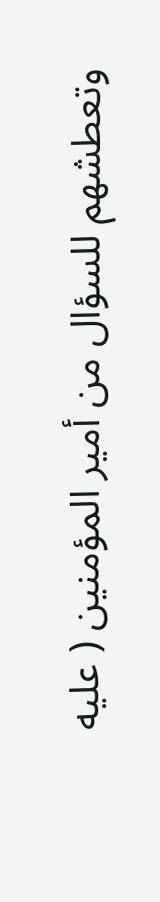وتعطشهم للسؤال من أمير المؤمنين ( عليه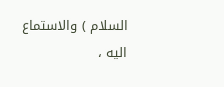السلام ) والاستماع اليه ،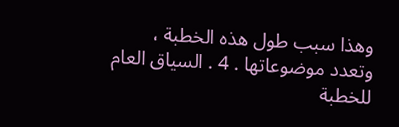وهذا سبب طول هذه الخطبة ، وتعدد موضوعاتها . 4 . السياق العام للخطبة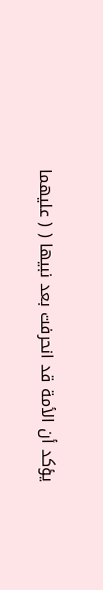يؤكد أن الأمة قد انحرفت بعد نبيها ( ( عليهما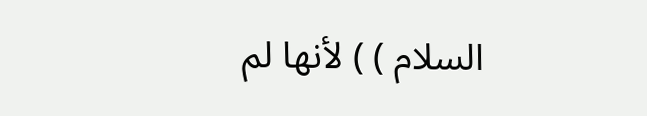السلام ) ) لأنها لم